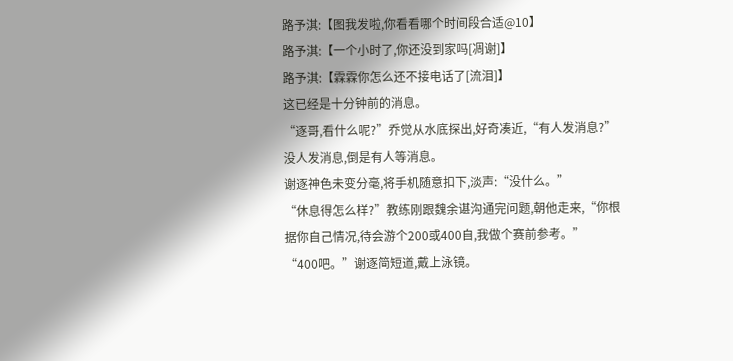路予淇:【图我发啦,你看看哪个时间段合适@10】
路予淇:【一个小时了,你还没到家吗[凋谢]】
路予淇:【霖霖你怎么还不接电话了[流泪]】
这已经是十分钟前的消息。
“逐哥,看什么呢?”乔觉从水底探出,好奇凑近,“有人发消息?”
没人发消息,倒是有人等消息。
谢逐神色未变分毫,将手机随意扣下,淡声:“没什么。”
“休息得怎么样?”教练刚跟魏余谌沟通完问题,朝他走来,“你根据你自己情况,待会游个200或400自,我做个赛前参考。”
“400吧。”谢逐简短道,戴上泳镜。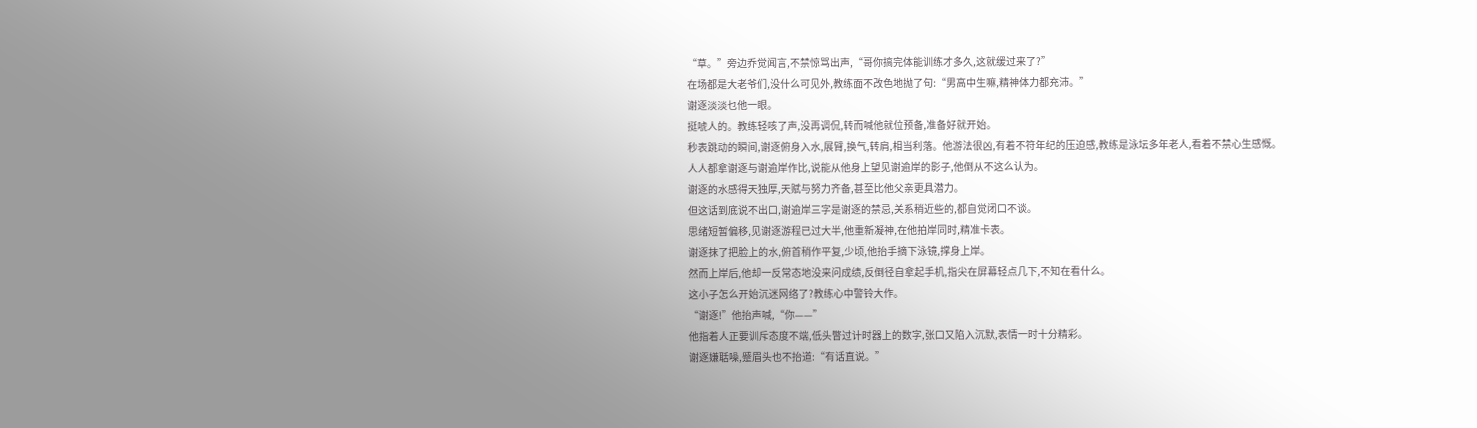“草。”旁边乔觉闻言,不禁惊骂出声,“哥你搞完体能训练才多久,这就缓过来了?”
在场都是大老爷们,没什么可见外,教练面不改色地抛了句:“男高中生嘛,精神体力都充沛。”
谢逐淡淡乜他一眼。
挺唬人的。教练轻咳了声,没再调侃,转而喊他就位预备,准备好就开始。
秒表跳动的瞬间,谢逐俯身入水,展臂,换气,转肩,相当利落。他游法很凶,有着不符年纪的压迫感,教练是泳坛多年老人,看着不禁心生感慨。
人人都拿谢逐与谢逾岸作比,说能从他身上望见谢逾岸的影子,他倒从不这么认为。
谢逐的水感得天独厚,天赋与努力齐备,甚至比他父亲更具潜力。
但这话到底说不出口,谢逾岸三字是谢逐的禁忌,关系稍近些的,都自觉闭口不谈。
思绪短暂偏移,见谢逐游程已过大半,他重新凝神,在他拍岸同时,精准卡表。
谢逐抹了把脸上的水,俯首稍作平复,少顷,他抬手摘下泳镜,撑身上岸。
然而上岸后,他却一反常态地没来问成绩,反倒径自拿起手机,指尖在屏幕轻点几下,不知在看什么。
这小子怎么开始沉迷网络了?教练心中警铃大作。
“谢逐!”他抬声喊,“你——”
他指着人正要训斥态度不端,低头瞥过计时器上的数字,张口又陷入沉默,表情一时十分精彩。
谢逐嫌聒噪,蹙眉头也不抬道:“有话直说。”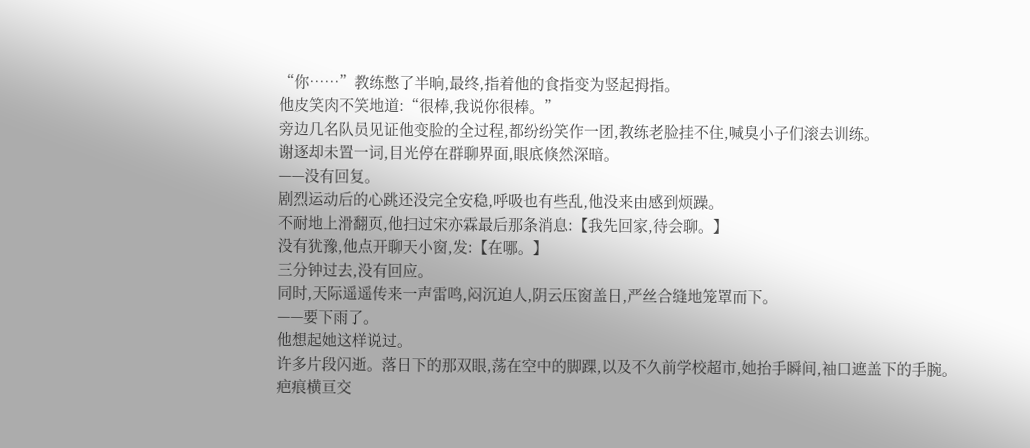“你……”教练憋了半晌,最终,指着他的食指变为竖起拇指。
他皮笑肉不笑地道:“很棒,我说你很棒。”
旁边几名队员见证他变脸的全过程,都纷纷笑作一团,教练老脸挂不住,喊臭小子们滚去训练。
谢逐却未置一词,目光停在群聊界面,眼底倏然深暗。
——没有回复。
剧烈运动后的心跳还没完全安稳,呼吸也有些乱,他没来由感到烦躁。
不耐地上滑翻页,他扫过宋亦霖最后那条消息:【我先回家,待会聊。】
没有犹豫,他点开聊天小窗,发:【在哪。】
三分钟过去,没有回应。
同时,天际遥遥传来一声雷鸣,闷沉迫人,阴云压窗盖日,严丝合缝地笼罩而下。
——要下雨了。
他想起她这样说过。
许多片段闪逝。落日下的那双眼,荡在空中的脚踝,以及不久前学校超市,她抬手瞬间,袖口遮盖下的手腕。
疤痕横亘交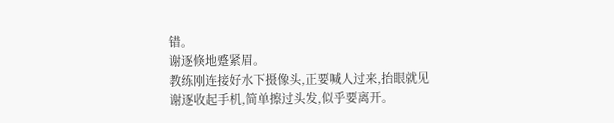错。
谢逐倏地蹙紧眉。
教练刚连接好水下摄像头,正要喊人过来,抬眼就见谢逐收起手机,简单擦过头发,似乎要离开。